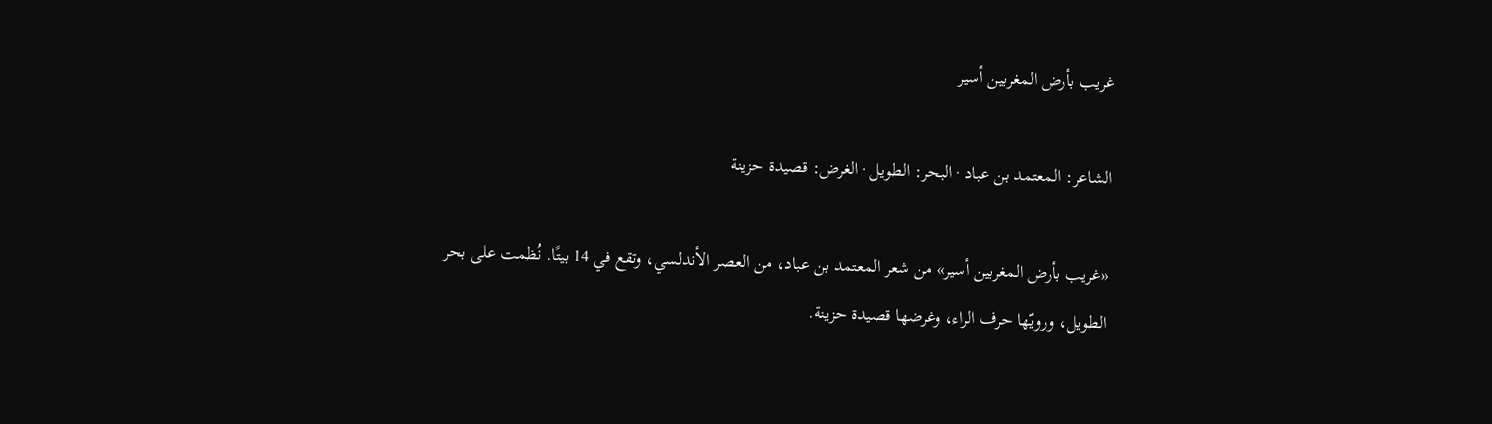غريب بأرض المغربين أسير

الشاعر: المعتمد بن عباد · البحر: الطويل · الغرض: قصيدة حزينة

«غريب بأرض المغربين أسير» من شعر المعتمد بن عباد، من العصر الأندلسي، وتقع في 14 بيتًا. نُظمت على بحر الطويل، ورويّها حرف الراء، وغرضها قصيدة حزينة.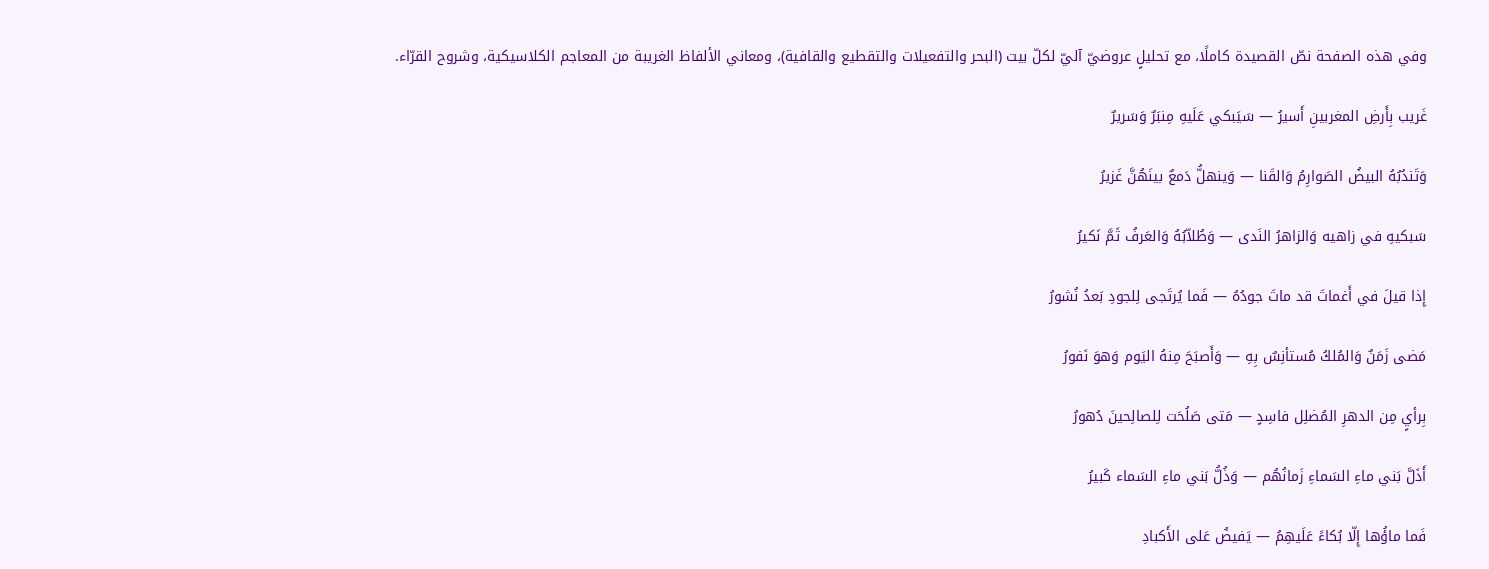وفي هذه الصفحة نصّ القصيدة كاملًا، مع تحليلٍ عروضيّ آليّ لكلّ بيت (البحر والتفعيلات والتقطيع والقافية)، ومعاني الألفاظ الغريبة من المعاجم الكلاسيكية، وشروح القرّاء.

غَريب بِأَرضِ المغربينِ أَسيرُ — سَيَبكي عَلَيهِ مِنبَرٌ وَسَريرٌ

وَتَندُبُهُ البيضُ الصَوارِمُ وَالقَنا — وَينهلُّ دَمعٌ بينَهُنَّ غَزيرُ

سَبكيهِ في زاهيه وَالزاهرُ النَدى — وَطُلاّبُهُ وَالعَرفُ ثَمَّ نَكيرُ

إِذا قيلَ في أَغماتَ قد ماتَ جودُهُ — فَما يُرتَجى لِلجودِ بَعدُ نُشورُ

مَضى زَمَنٌ وَالمُلكُ مُستأنِسٌ بِهِ — وَأَصبَحَ مِنهُ اليَوم وَهوَ نَفورُ

بِرأيٍ مِن الدهرِ المُضلِل فاسِدٍ — مَتى صَلُحَت لِلصالِحينَ دُهورُ

أَذَلَّ بَني ماءِ السَماءِ زَمانُهُم — وَذُلُّ بَني ماءِ السَماء كَبيرُ

فَما ماؤُها إِلّا بُكاءً عَلَيهِمُ — يَفيضُ عَلى الأَكبادِ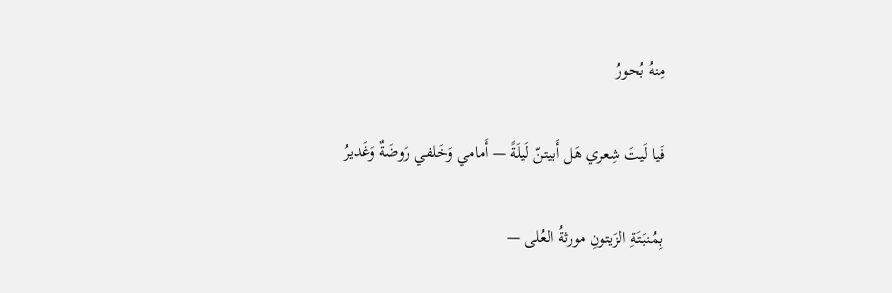مِنهُ بُحورُ

فَيا لَيتَ شِعري هَل أَبيتنّ لَيلَةً — أَمامي وَخَلفي رَوضَةٌ وَغَديرُ

بِمُنبَتَةِ الزَيتونِ مورثةُ العُلى —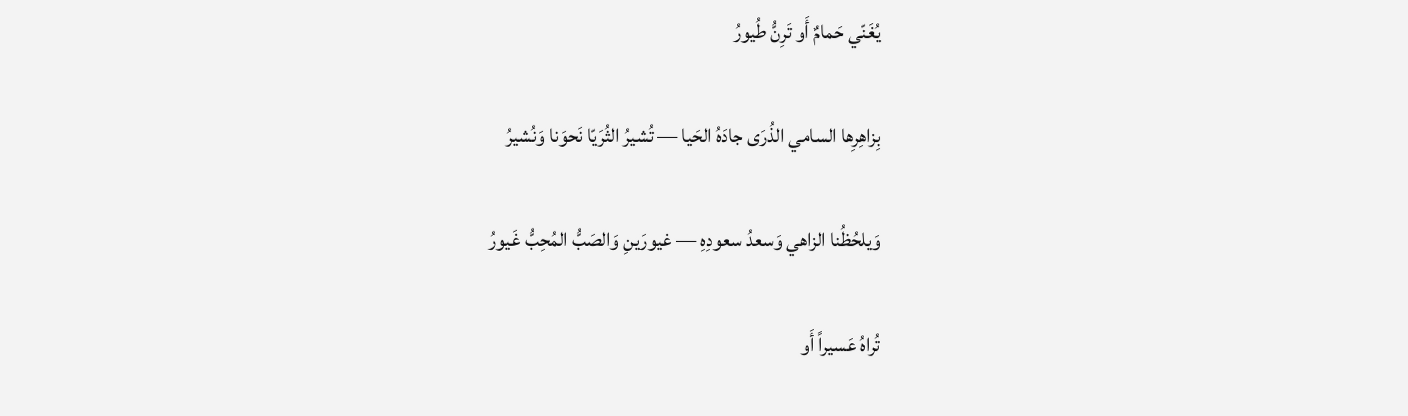يُغَنّي حَمامٌ أَو تَرِنُّ طُيورُ

بِزاهِرِها السامي الذُرَى جادَهُ الحَيا — تُشيرُ الثُرَيّا نَحوَنا وَنُشيرُ

وَيلحُظُنا الزاهي وَسعدُ سعودِهِ — غيورَينِ وَالصَبُّ المُحِبُّ غَيورُ

تُراهُ عَسيراً أَو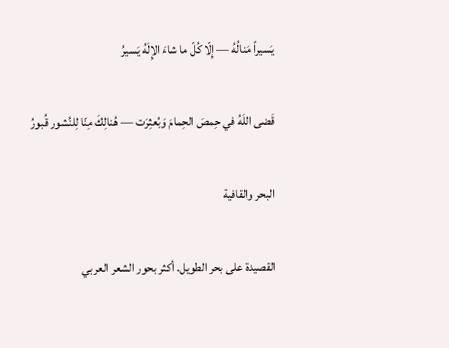يَسيراً مَنالُهُ — إِلّا كُلّ ما شاءَ الإِلَهُ يَسيرُ

قَضى اللَهُ في حِمصَ الحِمامَ وَبُعثِرَت — هُنالِكَ مِنّا لِلنُشور قُبورُ

البحر والقافية

القصيدة على بحر الطويل. أكثر بحور الشعر العربي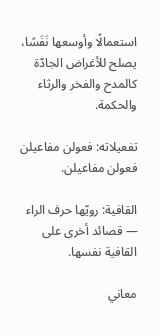استعمالًا وأوسعها نَفَسًا، يصلح للأغراض الجادّة كالمدح والفخر والرثاء والحكمة.

تفعيلاته: فعولن مفاعيلن فعولن مفاعيلن.

القافية: رويّها حرف الراء — قصائد أخرى على القافية نفسها.

معاني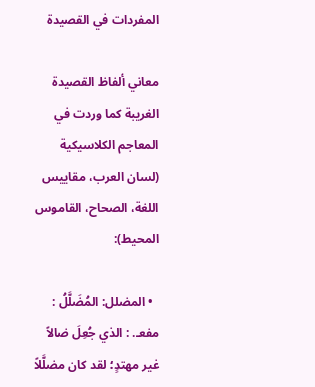المفردات في القصيدة

معاني ألفاظ القصيدة الغريبة كما وردت في المعاجم الكلاسيكية (لسان العرب، مقاييس اللغة، الصحاح، القاموس المحيط):

  • المضلل: المُضَلَّلُ : مفعـ. : الذي جُعِلَ ضالاً غير مهتدٍ؛ لقد كان مضلَّلاً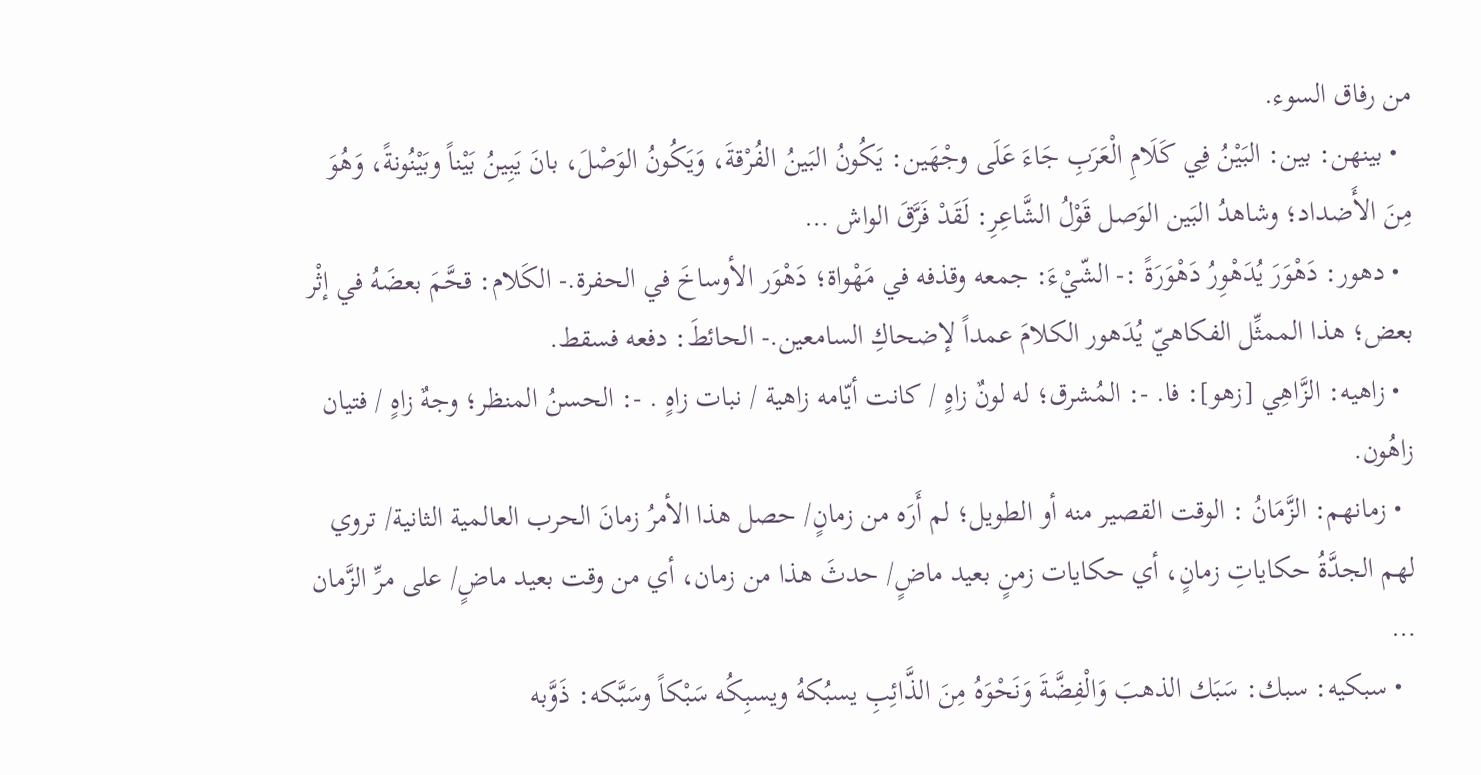من رفاق السوء.
  • بينهن: بين: البَيْنُ فِي كَلَامِ الْعَرَبِ جَاءَ عَلَى وجْهَين: يَكُونُ البَينُ الفُرْقةَ، وَيَكُونُ الوَصْلَ، بانَ يَبِينُ بَيْناً وبَيْنُونةً، وَهُوَ مِنَ الأَضداد؛ وشاهدُ البَين الوَصل قَوْلُ الشَّاعِرِ: لَقَدْ فَرَّقَ الواش …
  • دهور: دَهْوَرَ يُدَهْوِرُ دَهْوَرَةً :- الشّيْءَ: جمعه وقذفه في مَهْواة؛ دَهْوَر الأوساخَ في الحفرة.- الكَلام: قحَّمَ بعضَهُ في إثْر بعض؛ هذا الممثِّل الفكاهيّ يُدَهور الكلامَ عمداً لإضحاكِ السامعين.- الحائطَ: دفعه فسقط.
  • زاهيه: الزَّاهِي [زهو]: فا. -: المُشرق؛ له لونٌ زاهٍ / كانت أيّامه زاهية / نبات زاهٍ . -: الحسنُ المنظر؛ وجهٌ زاهٍ / فتيان زاهُون.
  • زمانهم: الزَّمَانُ : الوقت القصير منه أو الطويل؛ لم أَرَه من زمانٍ/ حصل هذا الأمرُ زمانَ الحرب العالمية الثانية/ تروي لهم الجدَّةُ حكاياتِ زمانٍ، أي حكايات زمنٍ بعيد ماضٍ/ حدثَ هذا من زمان، أي من وقت بعيد ماضٍ/ على مرِّ الزَّمان …
  • سبكيه: سبك: سَبَك الذهبَ وَالْفِضَّةَ وَنَحْوَهُ مِنَ الذَّائِبِ يسبُكهُ ويسبِكُه سَبْكاً وسَبَّكه: ذَوَّبه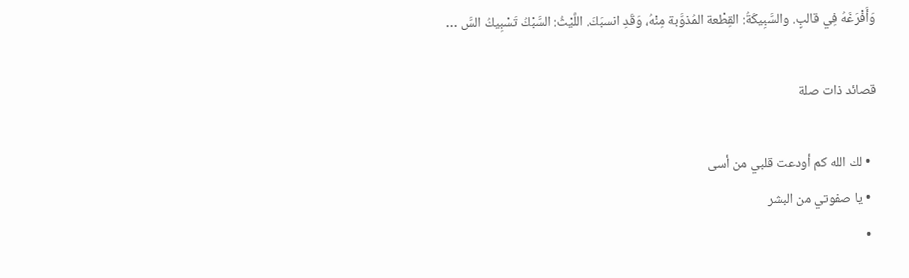وَأَفْرَغَهُ فِي قالبٍ. والسَّبِيكَةُ: القِطْعة المُذوَّبة مِنْهُ، وَقَدِ انسبَكَ. اللَّيْثُ: السَّبْكُ تَسْبِيكُ السَّ …

قصائد ذات صلة

  • لك الله كم أودعت قلبي من أسى
  • يا صفوتي من البشر
  •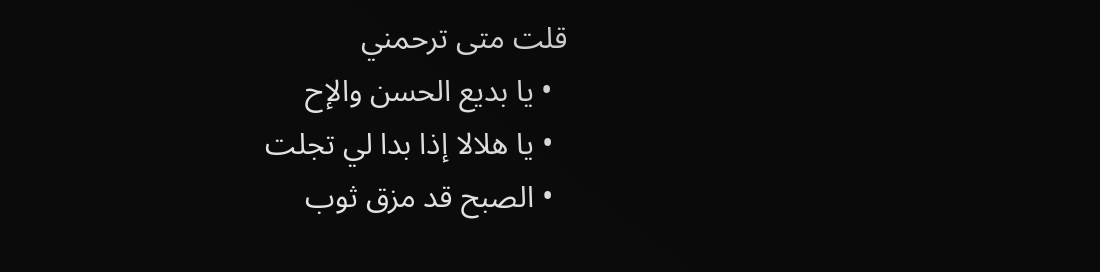قلت متى ترحمني
  • يا بديع الحسن والإح
  • يا هلالا إذا بدا لي تجلت
  • الصبح قد مزق ثوب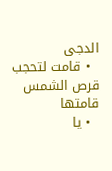الدجى
  • قامت لتحجب قرص الشمس قامتها
  • يا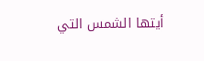أيتها الشمس التي